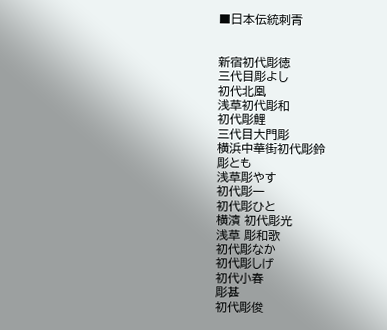■日本伝統刺青


新宿初代彫徳
三代目彫よし
初代北凰
浅草初代彫和
初代彫鯉
三代目大門彫
横浜中華街初代彫鈴
彫とも
浅草彫やす
初代彫一
初代彫ひと
横濱 初代彫光
浅草 彫和歌
初代彫なか
初代彫しげ
初代小春
彫甚
初代彫俊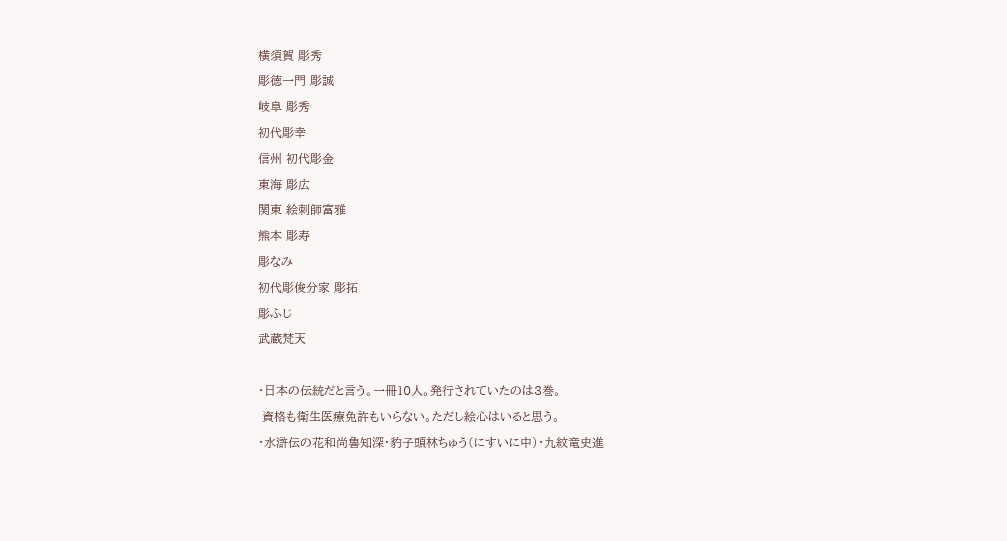横須賀 彫秀
彫徳一門 彫誠
岐阜 彫秀
初代彫幸
信州 初代彫金
東海 彫広
関東 絵刺師富雅
熊本 彫寿
彫なみ
初代彫俊分家 彫拓
彫ふじ
武蔵梵天

・日本の伝統だと言う。一冊10人。発行されていたのは3巻。
 資格も衛生医療免許もいらない。ただし絵心はいると思う。
・水滸伝の花和尚魯知深・豹子頭林ちゅう(にすいに中)・九紋竜史進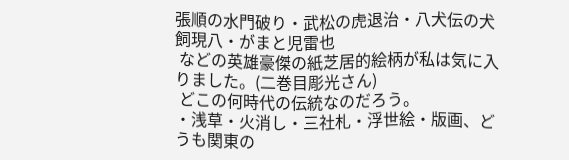張順の水門破り・武松の虎退治・八犬伝の犬飼現八・がまと児雷也
 などの英雄豪傑の紙芝居的絵柄が私は気に入りました。(二巻目彫光さん)
 どこの何時代の伝統なのだろう。
・浅草・火消し・三社札・浮世絵・版画、どうも関東の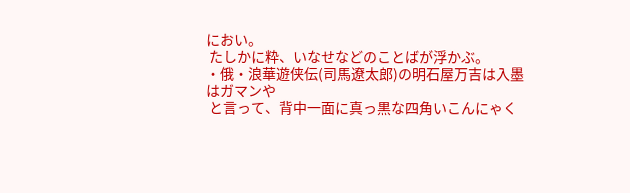におい。
 たしかに粋、いなせなどのことばが浮かぶ。
・俄・浪華遊侠伝(司馬遼太郎)の明石屋万吉は入墨はガマンや
 と言って、背中一面に真っ黒な四角いこんにゃく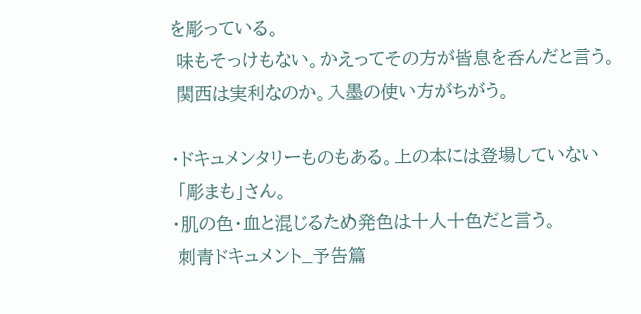を彫っている。
 味もそっけもない。かえってその方が皆息を呑んだと言う。
 関西は実利なのか。入墨の使い方がちがう。

・ドキュメンタリーものもある。上の本には登場していない
 「彫まも」さん。
・肌の色・血と混じるため発色は十人十色だと言う。
 刺青ドキュメント_予告篇